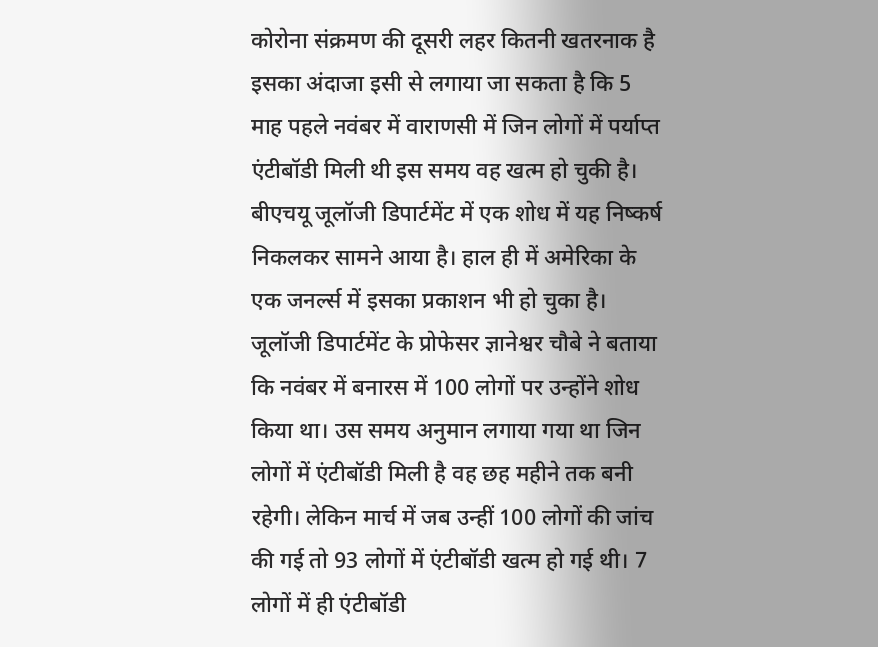कोरोना संक्रमण की दूसरी लहर कितनी खतरनाक है इसका अंदाजा इसी से लगाया जा सकता है कि 5 माह पहले नवंबर में वाराणसी में जिन लोगों में पर्याप्त एंटीबॉडी मिली थी इस समय वह खत्म हो चुकी है। बीएचयू जूलॉजी डिपार्टमेंट में एक शोध में यह निष्कर्ष निकलकर सामने आया है। हाल ही में अमेरिका के एक जनर्ल्स में इसका प्रकाशन भी हो चुका है।
जूलॉजी डिपार्टमेंट के प्रोफेसर ज्ञानेश्वर चौबे ने बताया कि नवंबर में बनारस में 100 लोगों पर उन्होंने शोध किया था। उस समय अनुमान लगाया गया था जिन लोगों में एंटीबॉडी मिली है वह छह महीने तक बनी रहेगी। लेकिन मार्च में जब उन्हीं 100 लोगों की जांच की गई तो 93 लोगों में एंटीबॉडी खत्म हो गई थी। 7 लोगों में ही एंटीबॉडी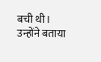बची थी। उन्होंने बताया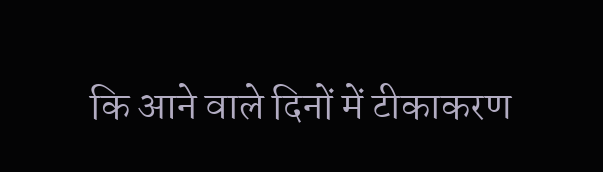कि आने वाले दिनों में टीकाकरण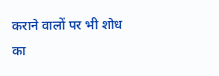कराने वालों पर भी शोध का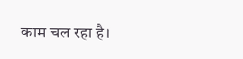काम चल रहा है।